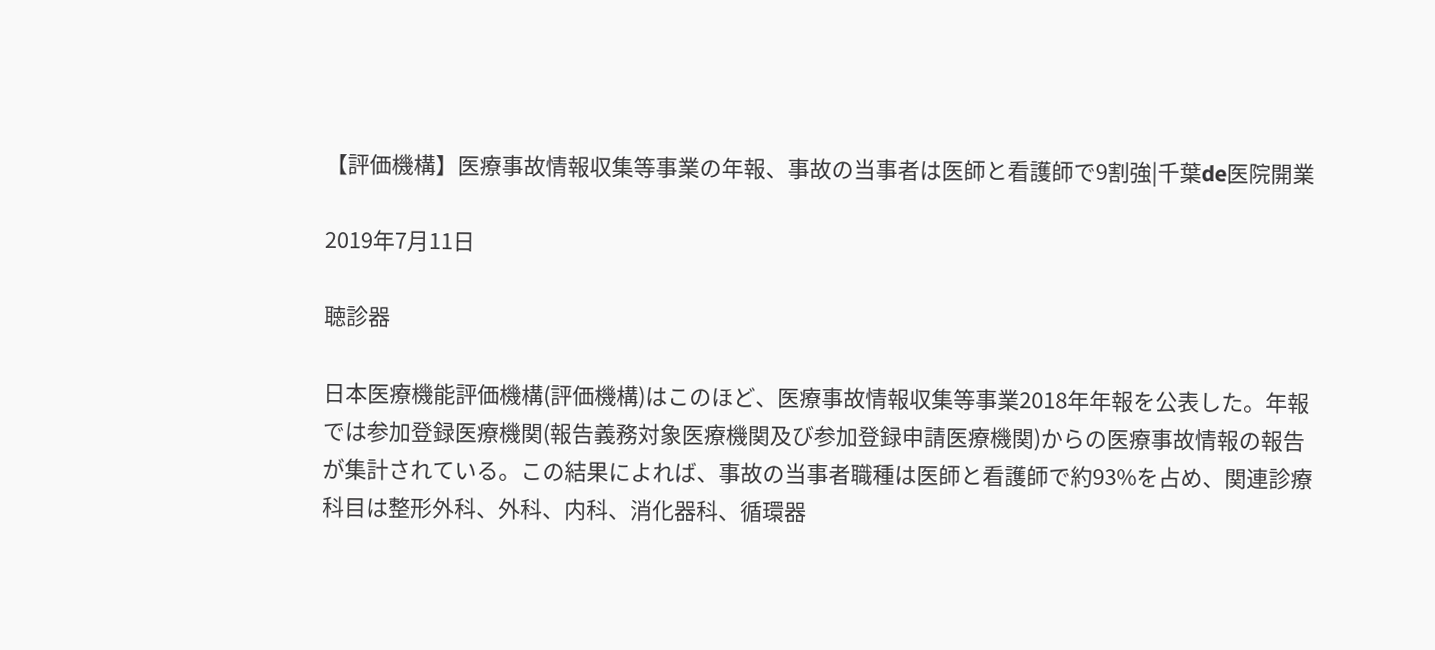【評価機構】医療事故情報収集等事業の年報、事故の当事者は医師と看護師で9割強|千葉de医院開業

2019年7月11日

聴診器

日本医療機能評価機構(評価機構)はこのほど、医療事故情報収集等事業2018年年報を公表した。年報では参加登録医療機関(報告義務対象医療機関及び参加登録申請医療機関)からの医療事故情報の報告が集計されている。この結果によれば、事故の当事者職種は医師と看護師で約93%を占め、関連診療科目は整形外科、外科、内科、消化器科、循環器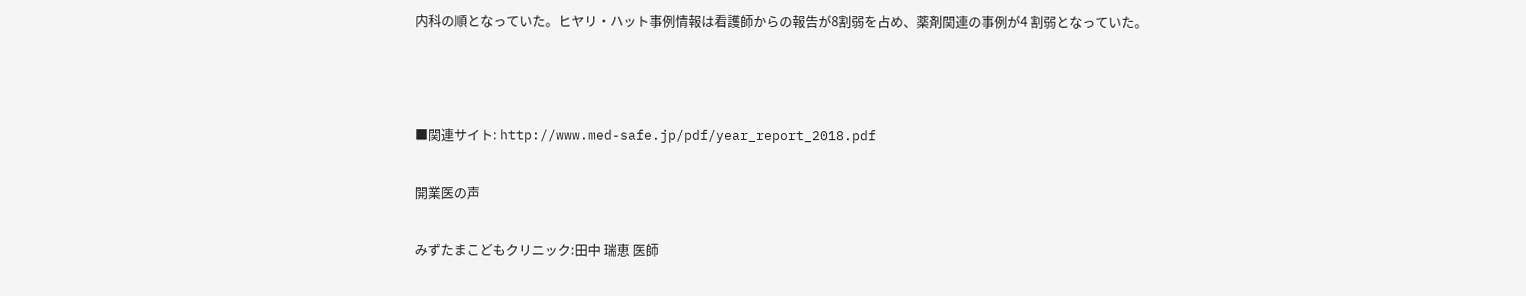内科の順となっていた。ヒヤリ・ハット事例情報は看護師からの報告が8割弱を占め、薬剤関連の事例が4 割弱となっていた。



■関連サイト: http://www.med-safe.jp/pdf/year_report_2018.pdf

開業医の声

みずたまこどもクリニック:田中 瑞恵 医師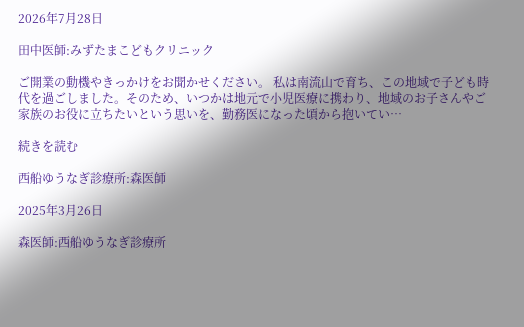2026年7月28日

田中医師:みずたまこどもクリニック

ご開業の動機やきっかけをお聞かせください。 私は南流山で育ち、この地域で子ども時代を過ごしました。そのため、いつかは地元で小児医療に携わり、地域のお子さんやご家族のお役に立ちたいという思いを、勤務医になった頃から抱いてい…

続きを読む

西船ゆうなぎ診療所:森医師

2025年3月26日

森医師:西船ゆうなぎ診療所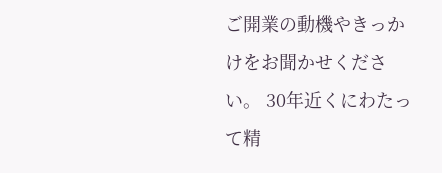ご開業の動機やきっかけをお聞かせください。 30年近くにわたって精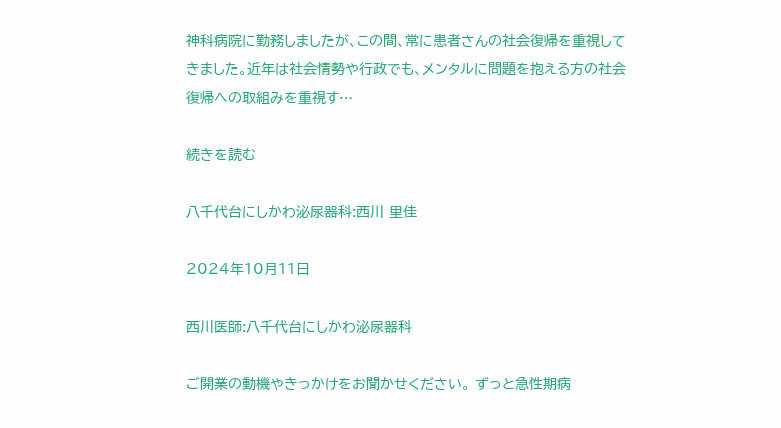神科病院に勤務しましたが、この間、常に患者さんの社会復帰を重視してきました。近年は社会情勢や行政でも、メンタルに問題を抱える方の社会復帰への取組みを重視す…

続きを読む

八千代台にしかわ泌尿器科:西川 里佳

2024年10月11日

西川医師:八千代台にしかわ泌尿器科

ご開業の動機やきっかけをお聞かせください。 ずっと急性期病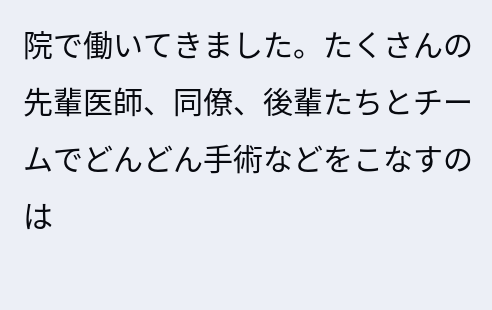院で働いてきました。たくさんの先輩医師、同僚、後輩たちとチームでどんどん手術などをこなすのは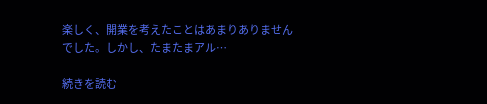楽しく、開業を考えたことはあまりありませんでした。しかし、たまたまアル…

続きを読む